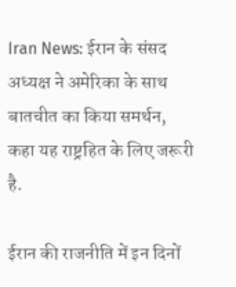Iran News: ईरान के संसद अध्यक्ष ने अमेरिका के साथ बातचीत का किया समर्थन, कहा यह राष्ट्रहित के लिए जरूरी है.

ईरान की राजनीति में इन दिनों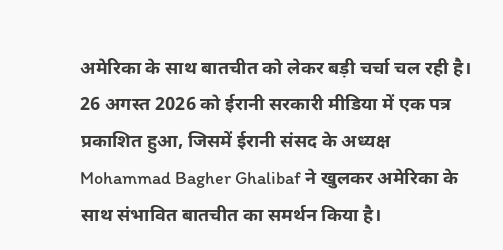अमेरिका के साथ बातचीत को लेकर बड़ी चर्चा चल रही है। 26 अगस्त 2026 को ईरानी सरकारी मीडिया में एक पत्र प्रकाशित हुआ, जिसमें ईरानी संसद के अध्यक्ष Mohammad Bagher Ghalibaf ने खुलकर अमेरिका के साथ संभावित बातचीत का समर्थन किया है।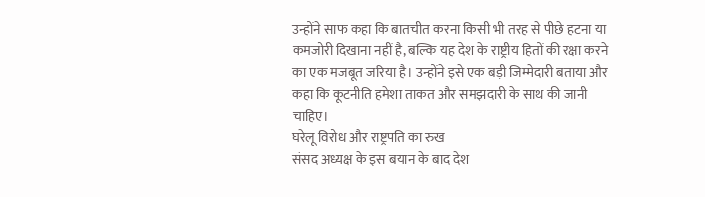उन्होंने साफ कहा कि बातचीत करना किसी भी तरह से पीछे हटना या कमजोरी दिखाना नहीं है, बल्कि यह देश के राष्ट्रीय हितों की रक्षा करने का एक मजबूत जरिया है। उन्होंने इसे एक बड़ी जिम्मेदारी बताया और कहा कि कूटनीति हमेशा ताकत और समझदारी के साथ की जानी चाहिए।
घरेलू विरोध और राष्ट्रपति का रुख
संसद अध्यक्ष के इस बयान के बाद देश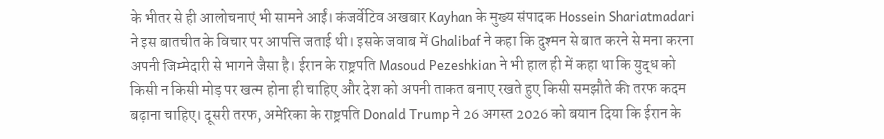के भीतर से ही आलोचनाएं भी सामने आईं। कंजर्वेटिव अखबार Kayhan के मुख्य संपादक Hossein Shariatmadari ने इस बातचीत के विचार पर आपत्ति जताई थी। इसके जवाब में Ghalibaf ने कहा कि दुश्मन से बात करने से मना करना अपनी जिम्मेदारी से भागने जैसा है। ईरान के राष्ट्रपति Masoud Pezeshkian ने भी हाल ही में कहा था कि युद्ध को किसी न किसी मोड़ पर खत्म होना ही चाहिए और देश को अपनी ताकत बनाए रखते हुए किसी समझौते की तरफ कदम बढ़ाना चाहिए। दूसरी तरफ, अमेरिका के राष्ट्रपति Donald Trump ने 26 अगस्त 2026 को बयान दिया कि ईरान के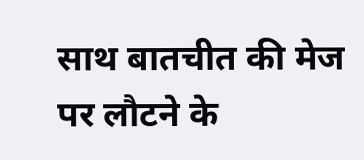साथ बातचीत की मेज पर लौटने के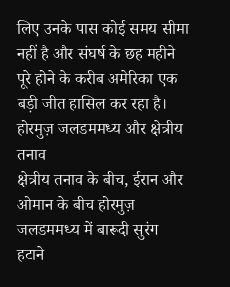लिए उनके पास कोई समय सीमा नहीं है और संघर्ष के छह महीने पूरे होने के करीब अमेरिका एक बड़ी जीत हासिल कर रहा है।
होरमुज़ जलडममध्य और क्षेत्रीय तनाव
क्षेत्रीय तनाव के बीच, ईरान और ओमान के बीच होरमुज़ जलडममध्य में बारूदी सुरंग हटाने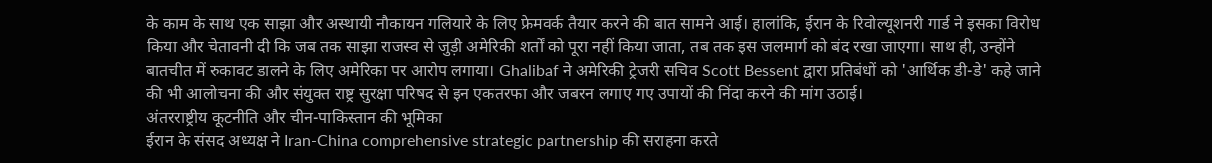के काम के साथ एक साझा और अस्थायी नौकायन गलियारे के लिए फ्रेमवर्क तैयार करने की बात सामने आई। हालांकि, ईरान के रिवोल्यूशनरी गार्ड ने इसका विरोध किया और चेतावनी दी कि जब तक साझा राजस्व से जुड़ी अमेरिकी शर्तों को पूरा नहीं किया जाता, तब तक इस जलमार्ग को बंद रखा जाएगा। साथ ही, उन्होंने बातचीत में रुकावट डालने के लिए अमेरिका पर आरोप लगाया। Ghalibaf ने अमेरिकी ट्रेजरी सचिव Scott Bessent द्वारा प्रतिबंधों को 'आर्थिक डी-डे' कहे जाने की भी आलोचना की और संयुक्त राष्ट्र सुरक्षा परिषद से इन एकतरफा और जबरन लगाए गए उपायों की निंदा करने की मांग उठाई।
अंतरराष्ट्रीय कूटनीति और चीन-पाकिस्तान की भूमिका
ईरान के संसद अध्यक्ष ने Iran-China comprehensive strategic partnership की सराहना करते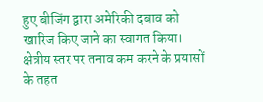हुए बीजिंग द्वारा अमेरिकी दबाव को खारिज किए जाने का स्वागत किया। क्षेत्रीय स्तर पर तनाव कम करने के प्रयासों के तहत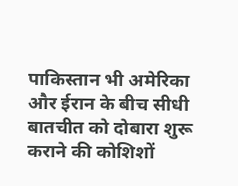पाकिस्तान भी अमेरिका और ईरान के बीच सीधी बातचीत को दोबारा शुरू कराने की कोशिशों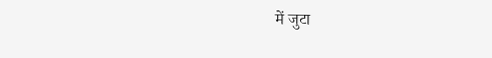में जुटा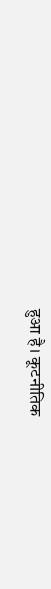हुआ है। कूटनीतिक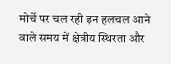मोर्चे पर चल रही इन हलचल आने वाले समय में क्षेत्रीय स्थिरता और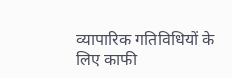व्यापारिक गतिविधियों के लिए काफी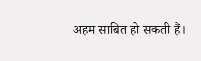अहम साबित हो सकती हैं।